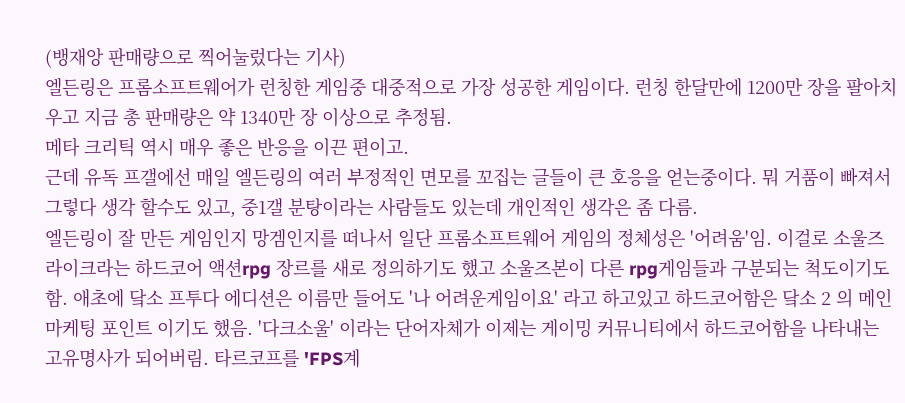(뱅재앙 판매량으로 찍어눌렀다는 기사)
엘든링은 프롬소프트웨어가 런칭한 게임중 대중적으로 가장 성공한 게임이다. 런칭 한달만에 1200만 장을 팔아치우고 지금 총 판매량은 약 1340만 장 이상으로 추정됨.
메타 크리틱 역시 매우 좋은 반응을 이끈 편이고.
근데 유독 프갤에선 매일 엘든링의 여러 부정적인 면모를 꼬집는 글들이 큰 호응을 얻는중이다. 뭐 거품이 빠져서 그렇다 생각 할수도 있고, 중1갤 분탕이라는 사람들도 있는데 개인적인 생각은 좀 다름.
엘든링이 잘 만든 게임인지 망겜인지를 떠나서 일단 프롬소프트웨어 게임의 정체성은 '어려움'임. 이걸로 소울즈라이크라는 하드코어 액션rpg 장르를 새로 정의하기도 했고 소울즈본이 다른 rpg게임들과 구분되는 척도이기도 함. 애초에 닼소 프투다 에디션은 이름만 들어도 '나 어려운게임이요' 라고 하고있고 하드코어함은 닼소 2 의 메인 마케팅 포인트 이기도 했음. '다크소울' 이라는 단어자체가 이제는 게이밍 커뮤니티에서 하드코어함을 나타내는 고유명사가 되어버림. 타르코프를 'FPS계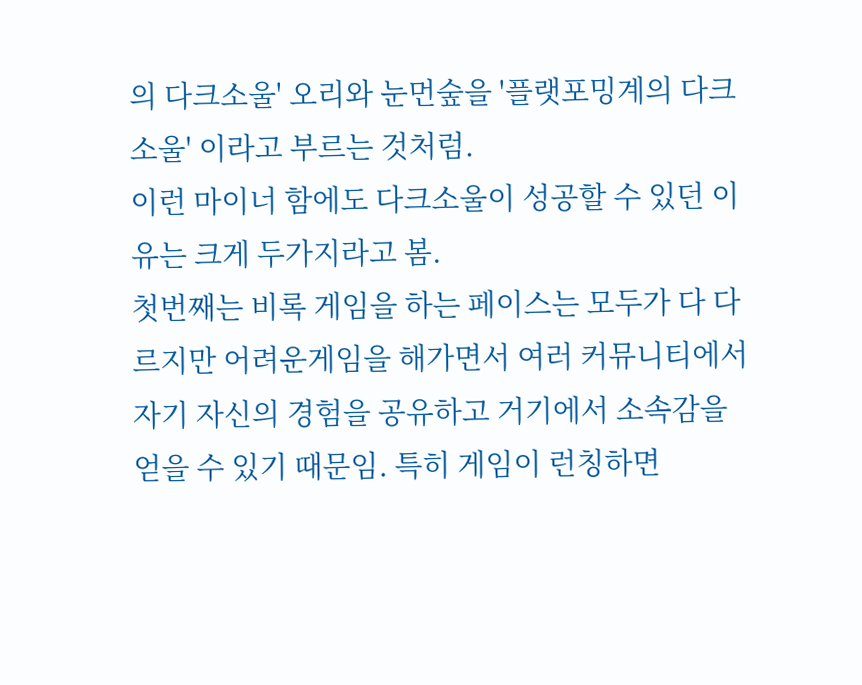의 다크소울' 오리와 눈먼숲을 '플랫포밍계의 다크소울' 이라고 부르는 것처럼.
이런 마이너 함에도 다크소울이 성공할 수 있던 이유는 크게 두가지라고 봄.
첫번째는 비록 게임을 하는 페이스는 모두가 다 다르지만 어려운게임을 해가면서 여러 커뮤니티에서 자기 자신의 경험을 공유하고 거기에서 소속감을 얻을 수 있기 때문임. 특히 게임이 런칭하면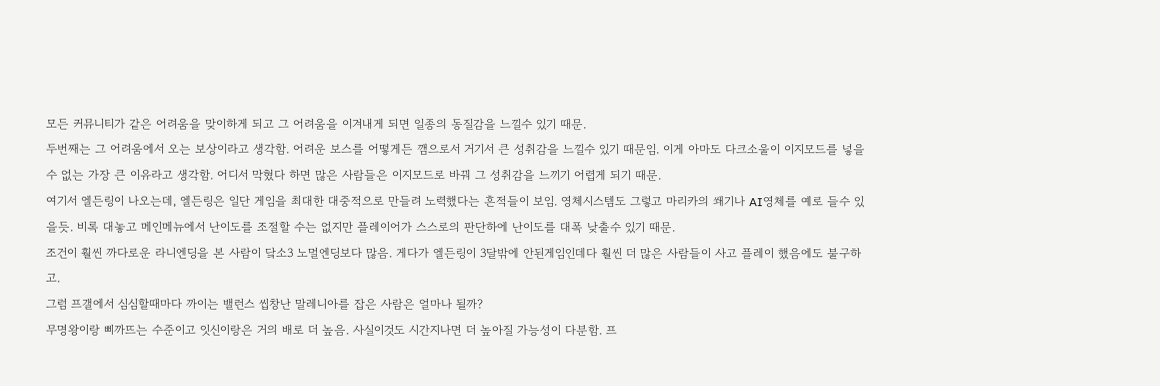모든 커뮤니티가 같은 어려움을 맞이하게 되고 그 어려움을 이겨내게 되면 일종의 동질감을 느낄수 있기 때문.
두번째는 그 어려움에서 오는 보상이라고 생각함. 어려운 보스를 어떻게든 깸으로서 거기서 큰 성취감을 느낄수 있기 때문임. 이게 아마도 다크소울이 이지모드를 넣을 수 없는 가장 큰 이유라고 생각함. 어디서 막혔다 하면 많은 사람들은 이지모드로 바꿔 그 성취감을 느끼기 어렵게 되기 때문.
여기서 엘든링이 나오는데, 엘든링은 일단 게임을 최대한 대중적으로 만들려 노력했다는 흔적들이 보임. 영체시스템도 그렇고 마리카의 쐐기나 AI영체를 예로 들수 있을듯. 비록 대놓고 메인메뉴에서 난이도를 조절할 수는 없지만 플레이어가 스스로의 판단하에 난이도를 대폭 낮출수 있기 때문.
조건이 훨씬 까다로운 라니엔딩을 본 사람이 닼소3 노멀엔딩보다 많음. 게다가 엘든링이 3달밖에 안된게임인데다 훨씬 더 많은 사람들이 사고 플레이 했음에도 불구하고.
그럼 프갤에서 심심할때마다 까이는 밸런스 씹창난 말레니아를 잡은 사람은 얼마나 될까?
무명왕이랑 삐까뜨는 수준이고 잇신이랑은 거의 배로 더 높음. 사실이것도 시간지나면 더 높아질 가능성이 다분함. 프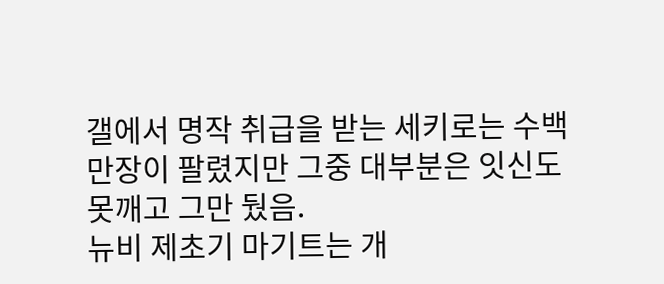갤에서 명작 취급을 받는 세키로는 수백만장이 팔렸지만 그중 대부분은 잇신도 못깨고 그만 뒀음.
뉴비 제초기 마기트는 개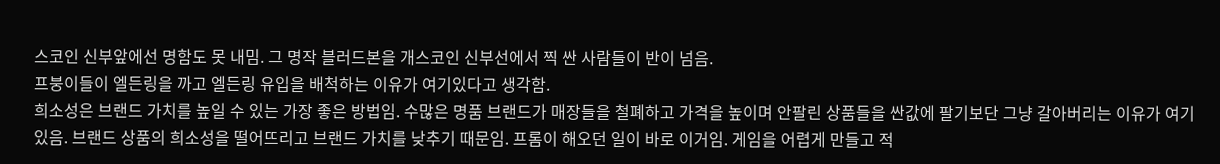스코인 신부앞에선 명함도 못 내밈. 그 명작 블러드본을 개스코인 신부선에서 찍 싼 사람들이 반이 넘음.
프붕이들이 엘든링을 까고 엘든링 유입을 배척하는 이유가 여기있다고 생각함.
희소성은 브랜드 가치를 높일 수 있는 가장 좋은 방법임. 수많은 명품 브랜드가 매장들을 철폐하고 가격을 높이며 안팔린 상품들을 싼값에 팔기보단 그냥 갈아버리는 이유가 여기있음. 브랜드 상품의 희소성을 떨어뜨리고 브랜드 가치를 낮추기 때문임. 프롬이 해오던 일이 바로 이거임. 게임을 어렵게 만들고 적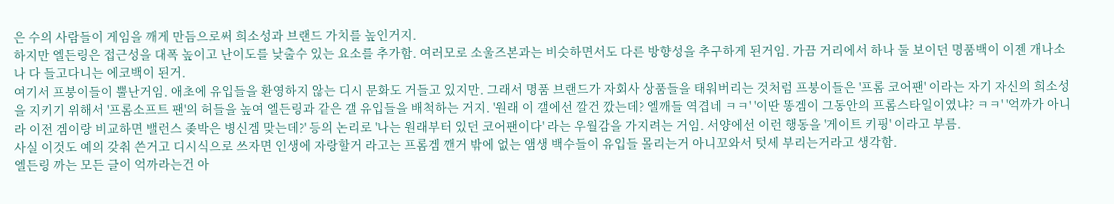은 수의 사람들이 게임을 깨게 만듬으로써 희소성과 브랜드 가치를 높인거지.
하지만 엘든링은 접근성을 대폭 높이고 난이도를 낮출수 있는 요소를 추가함. 여러모로 소울즈본과는 비슷하면서도 다른 방향성을 추구하게 된거임. 가끔 거리에서 하나 둘 보이던 명품백이 이젠 개나소나 다 들고다니는 에코백이 된거.
여기서 프붕이들이 뿔난거임. 애초에 유입들을 환영하지 않는 디시 문화도 거들고 있지만. 그래서 명품 브랜드가 자회사 상품들을 태워버리는 것처럼 프붕이들은 '프롬 코어팬' 이라는 자기 자신의 희소성을 지키기 위해서 '프롬소프트 팬'의 허들을 높여 엘든링과 같은 갤 유입들을 배척하는 거지. '원래 이 갤에선 깔건 깠는데? 엘깨들 역겹네 ㅋㅋ' '이딴 똥겜이 그동안의 프롬스타일이였냐? ㅋㅋ' '억까가 아니라 이전 겜이랑 비교하면 밸런스 좆박은 병신겜 맞는데?' 등의 논리로 '나는 원래부터 있던 코어팬이다' 라는 우월감을 가지려는 거임. 서양에선 이런 행동을 '게이트 키핑' 이라고 부름.
사실 이것도 예의 갖춰 쓴거고 디시식으로 쓰자면 인생에 자랑할거 라고는 프롬겜 깬거 밖에 없는 앰생 백수들이 유입들 몰리는거 아니꼬와서 텃세 부리는거라고 생각함.
엘든링 까는 모든 글이 억까라는건 아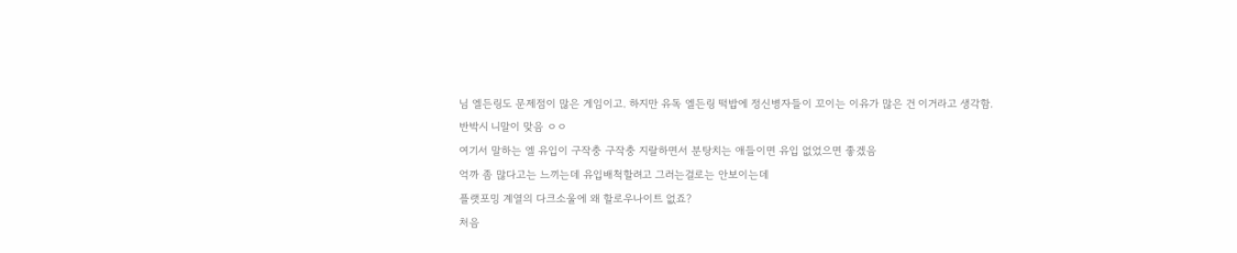님 엘든링도 문제점이 많은 게임이고. 하지만 유독 엘든링 떡밥에 정신병자들이 꼬이는 이유가 많은 건 이거라고 생각함.
반박시 니말이 맞음 ㅇㅇ
여기서 말하는 엘 유입이 구작충 구작충 지랄하면서 분탕치는 애들이면 유입 없었으면 좋겠음
억까 좀 많다고는 느끼는데 유입배척할려고 그러는걸로는 안보이는데
플랫포밍 계열의 다크소울에 왜 할로우나이트 없죠?
처음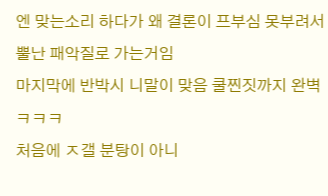엔 맞는소리 하다가 왜 결론이 프부심 못부려서 뿔난 패악질로 가는거임
마지막에 반박시 니말이 맞음 쿨찐짓까지 완벽 ㅋㅋㅋ
처음에 ㅈ갤 분탕이 아니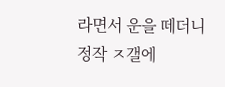라면서 운을 떼더니 정작 ㅈ갤에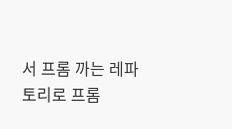서 프롬 까는 레파토리로 프롬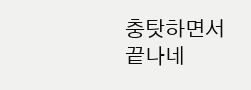충탓하면서 끝나네